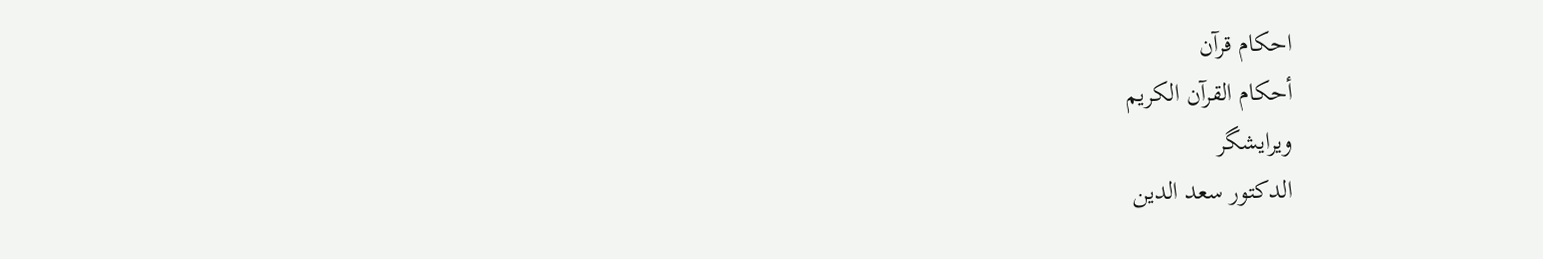احکام قرآن
أحكام القرآن الكريم
ویرایشگر
الدكتور سعد الدين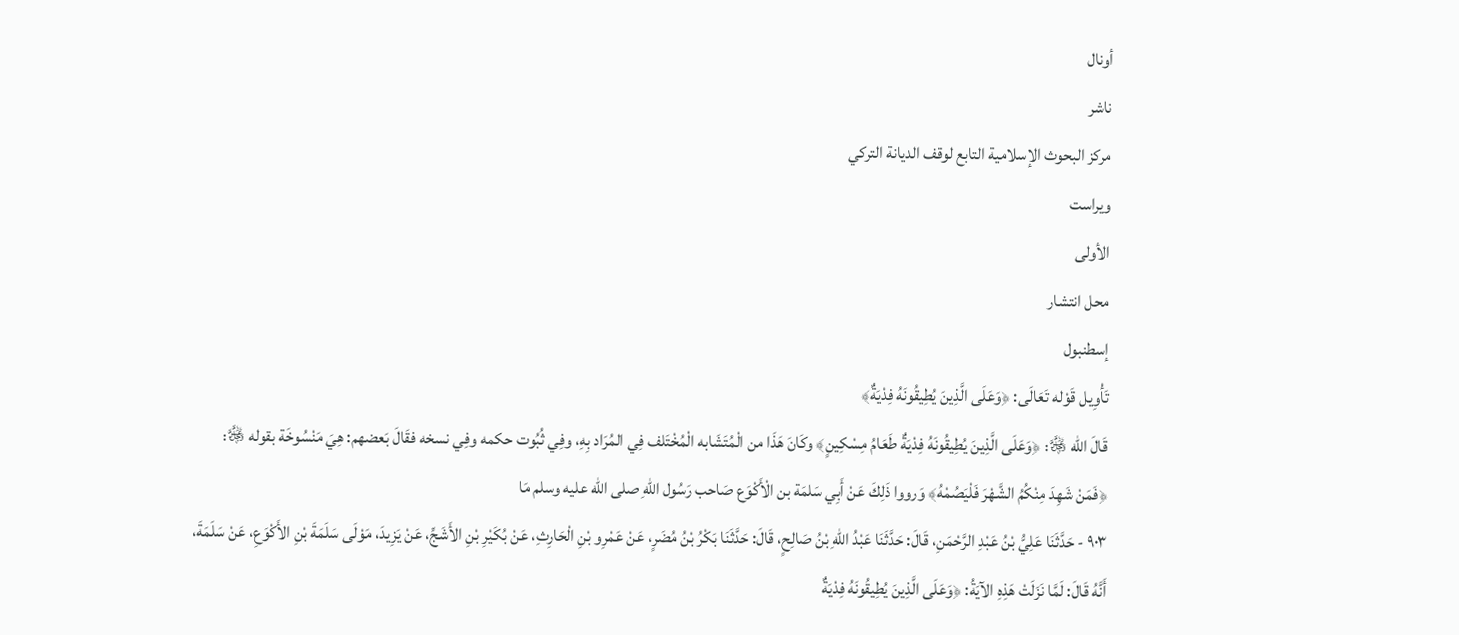أونال
ناشر
مركز البحوث الإسلامية التابع لوقف الديانة التركي
ویراست
الأولى
محل انتشار
إسطنبول
تَأْوِيل قَوْله تَعَالَى: ﴿وَعَلَى الَّذِينَ يُطِيقُونَهُ فِدْيَةٌ﴾
قَالَ الله ﷿: ﴿وَعَلَى الَّذِينَ يُطِيقُونَهُ فِدْيَةٌ طَعَامُ مِسْكِينٍ﴾ وكَانَ هَذَا من الْمُتَشَابه الْمُخْتَلف فِي المُرَاد بِهِ، وفِي ثُبُوت حكمه وفِي نسخه فقَالَ بَعضهم: هِيَ مَنْسُوخَة بقوله ﷿: ﴿فَمَنْ شَهِدَ مِنْكُمُ الشَّهْرَ فَلْيَصُمْهُ﴾ وَرووا ذَلِكَ عَنْ أَبِي سَلمَة بن الْأَكْوَع صَاحب رَسُول اللهِ صلى الله عليه وسلم مَا
٩٠٣ - حَدَّثَنَا عَلِيُّ بْنُ عَبْدِ الرَّحْمَنِ، قَالَ: حَدَّثَنَا عَبْدُ اللهِ بْنُ صَالِحٍ، قَالَ: حَدَّثَنَا بَكْرُ بْنُ مُضَرٍ، عَنْ عَمْرِو بْنِ الْحَارِثِ، عَنْ بُكَيْرِ بْنِ الأَشَجِّ، عَنْ يَزِيدَ، مَوْلَى سَلَمَةَ بْنِ الأَكْوَعِ، عَنْ سَلَمَةَ، أَنَّهُ قَالَ: لَمَّا نَزَلَتْ هَذِهِ الآيَةُ: ﴿وَعَلَى الَّذِينَ يُطِيقُونَهُ فِدْيَةٌ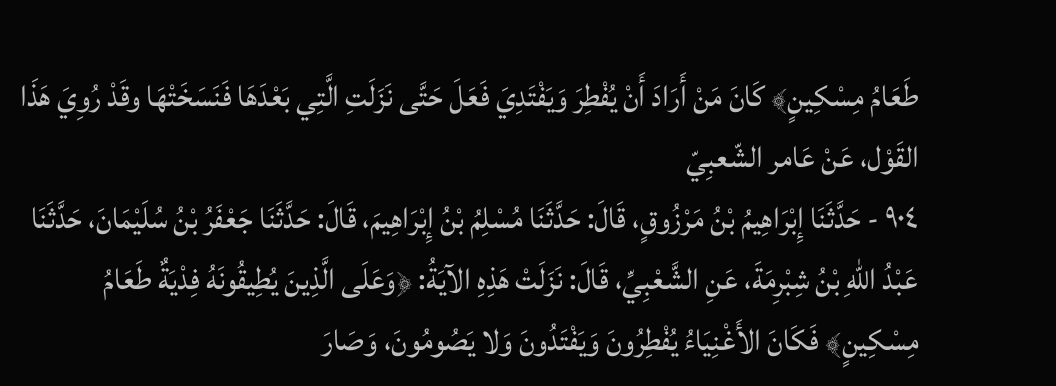طَعَامُ مِسْكِينٍ﴾ كَانَ مَنْ أَرَادَ أَنْ يُفْطِرَ وَيَفْتَدِيَ فَعَلَ حَتَّى نَزَلَتِ الَّتِي بَعْدَهَا فَنَسَخَتْهَا وقَدْ رُوِيَ هَذَا القَوْل، عَنْ عَامر الشّعبِيّ
٩٠٤ - حَدَّثَنَا إِبْرَاهِيمُ بْنُ مَرْزُوقٍ، قَالَ: حَدَّثَنَا مُسْلِمُ بْنُ إِبْرَاهِيمَ، قَالَ: حَدَّثَنَا جَعْفَرُ بْنُ سُلَيْمَانَ، حَدَّثَنَا عَبْدُ اللهِ بْنُ شِبْرِمَةَ، عَنِ الشَّعْبِيِّ، قَالَ: نَزَلَتْ هَذِهِ الآيَةُ: ﴿وَعَلَى الَّذِينَ يُطِيقُونَهُ فِدْيَةٌ طَعَامُ مِسْكِينٍ﴾ فَكَانَ الأَغْنِيَاءُ يُفْطِرُونَ وَيَفْتَدُونَ وَلا يَصُومُونَ، وَصَارَ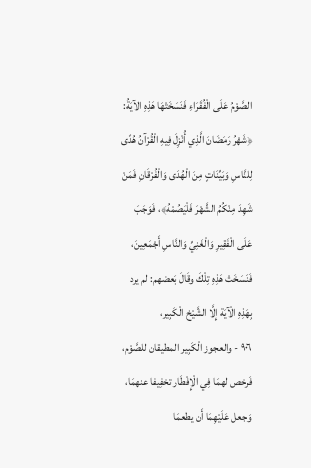الصَّوْمُ عَلَى الْفُقَرَاءِ فَنَسَخَتْهَا هَذِهِ الآيَةُ: ﴿شَهْرُ رَمَضَانَ الَّذِي أُنْزِلَ فِيهِ الْقُرْآنُ هُدًى لِلنَّاسِ وَبَيِّنَاتٍ مِنَ الْهُدَى وَالْفُرْقَانِ فَمَنْ شَهِدَ مِنْكُمُ الشَّهْرَ فَلْيَصُمْهُ﴾، فَوَجَبَ عَلَى الْفَقِيرِ وَالْغَنِيِّ وَالنَّاسِ أَجْمَعِينَ، فَنَسَخَتْ هَذِهِ تِلْكَ وقَالَ بَعضهم: لم يرد بِهَذِهِ الْآيَة إِلَّا الشَّيْخ الْكَبِير،
٩٠٦ - والعجوز الْكَبِير المطيقان للصَّوْم، فَرخص لهمَا فِي الْإِفْطَار تخفِيفا عنهمَا، وَجعل عَلَيْهِمَا أَن يطعمَا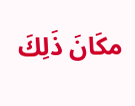مكَانَ ذَلِكَ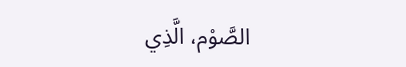الصَّوْم، الَّذِي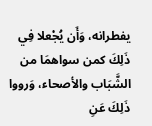يفطرانه، وَأَن يُجْعلا فِي ذَلِكَ كمن سواهمَا من الشَّبَاب والأصحاء، وَرووا ذَلِكَ عَنِ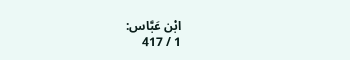ابْن عَبَّاس:
1 / 417